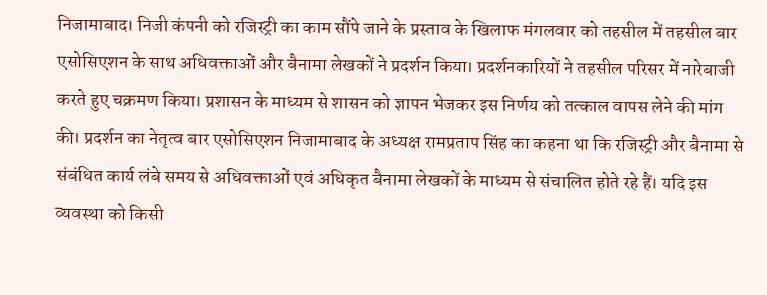निजामाबाद। निजी कंपनी को रजिस्ट्री का काम सौंपे जाने के प्रस्ताव के खिलाफ मंगलवार को तहसील में तहसील बार एसोसिएशन के साथ अधिवक्ताओं और बैनामा लेखकों ने प्रदर्शन किया। प्रदर्शनकारियों ने तहसील परिसर में नारेबाजी करते हुए चक्रमण किया। प्रशासन के माध्यम से शासन को ज्ञापन भेजकर इस निर्णय को तत्काल वापस लेने की मांग की। प्रदर्शन का नेतृत्व बार एसोसिएशन निजामाबाद के अध्यक्ष रामप्रताप सिंह का कहना था कि रजिस्ट्री और बैनामा से संबंधित कार्य लंबे समय से अधिवक्ताओं एवं अधिकृत बैनामा लेखकों के माध्यम से संचालित होते रहे हैं। यदि इस व्यवस्था को किसी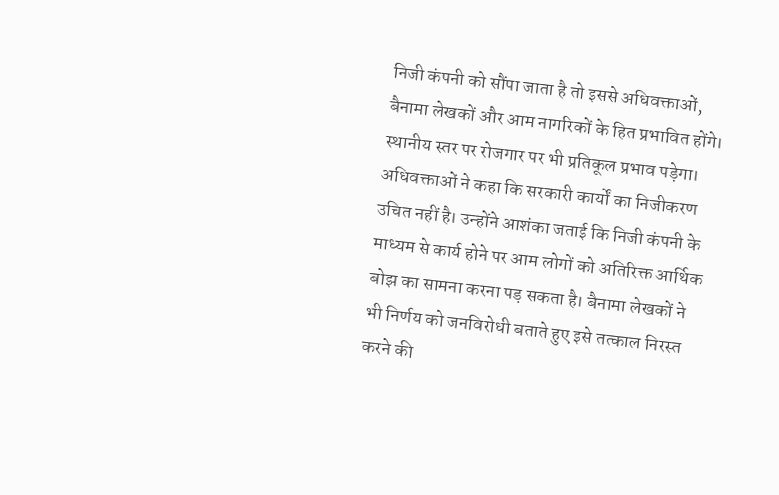निजी कंपनी को सौंपा जाता है तो इससे अधिवक्ताओं, बैनामा लेखकों और आम नागरिकों के हित प्रभावित होंगे। स्थानीय स्तर पर रोजगार पर भी प्रतिकूल प्रभाव पड़ेगा। अधिवक्ताओं ने कहा कि सरकारी कार्यों का निजीकरण उचित नहीं है। उन्होंने आशंका जताई कि निजी कंपनी के माध्यम से कार्य होने पर आम लोगों को अतिरिक्त आर्थिक बोझ का सामना करना पड़ सकता है। बैनामा लेखकों ने भी निर्णय को जनविरोधी बताते हुए इसे तत्काल निरस्त करने की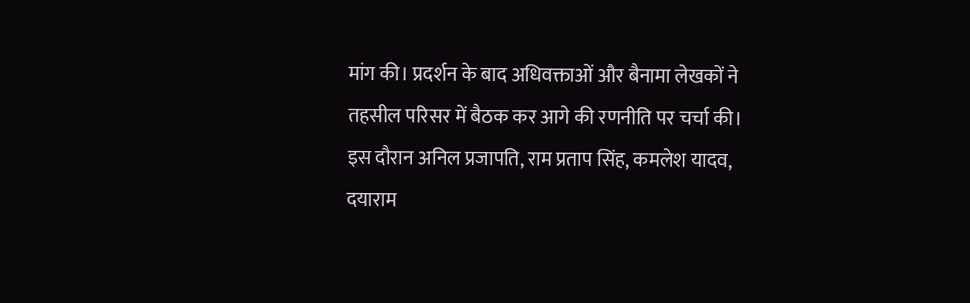मांग की। प्रदर्शन के बाद अधिवक्ताओं और बैनामा लेखकों ने तहसील परिसर में बैठक कर आगे की रणनीति पर चर्चा की। इस दौरान अनिल प्रजापति, राम प्रताप सिंह, कमलेश यादव, दयाराम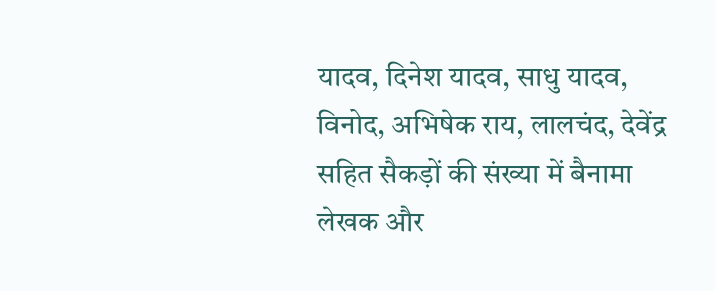यादव, दिनेश यादव, साधु यादव, विनोद, अभिषेक राय, लालचंद, देवेंद्र सहित सैकड़ों की संख्या में बैनामा लेखक और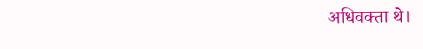अधिवक्ता थे।